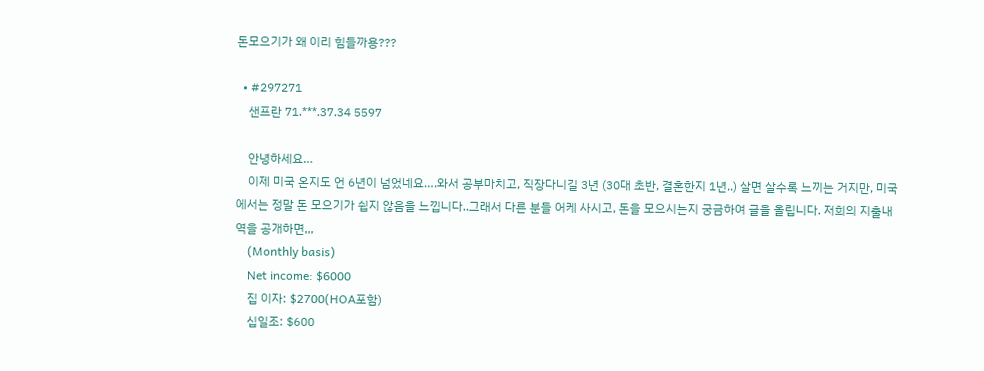돈모으기가 왜 이리 힘들까용???

  • #297271
    샌프란 71.***.37.34 5597

    안녕하세요…
    이제 미국 온지도 언 6년이 넘었네요….와서 공부마치고, 직장다니길 3년 (30대 초반, 결혼한지 1년..) 살면 살수록 느끼는 거지만, 미국에서는 정말 돈 모으기가 쉽지 않음을 느낍니다..그래서 다른 분들 어케 사시고, 돈을 모으시는지 궁금하여 글을 올립니다. 저희의 지출내역을 공개하면,,,
    (Monthly basis)
    Net income: $6000
    집 이자: $2700(HOA포함)
    십일조: $600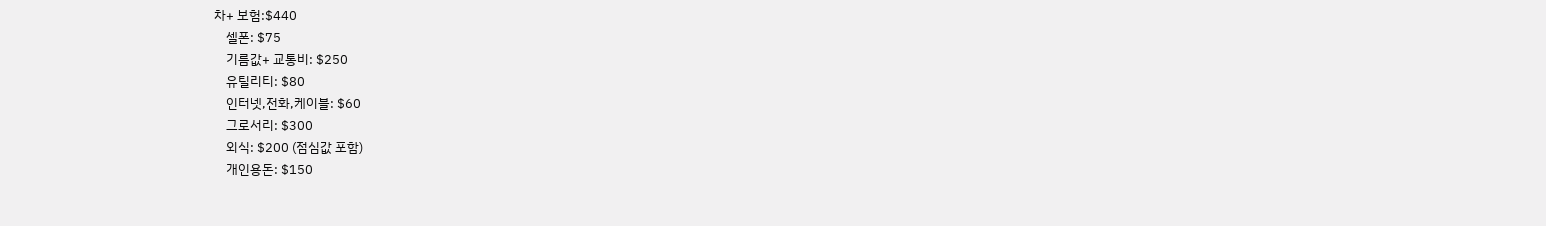차+ 보험:$440
    셀폰: $75
    기름값+ 교통비: $250
    유틸리티: $80
    인터넷,전화,케이블: $60
    그로서리: $300
    외식: $200 (점심값 포함)
    개인용돈: $150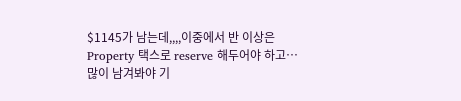$1145가 남는데,,,,이중에서 반 이상은 Property 택스로 reserve 해두어야 하고…많이 남겨봐야 기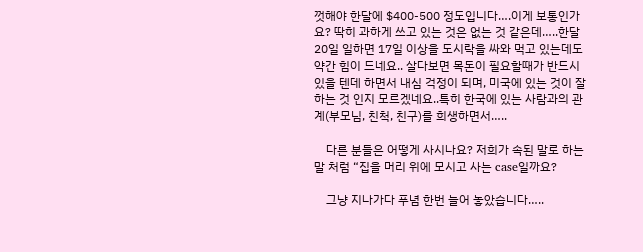껏해야 한달에 $400-500 정도입니다….이게 보통인가요? 딱히 과하게 쓰고 있는 것은 없는 것 같은데…..한달 20일 일하면 17일 이상을 도시락을 싸와 먹고 있는데도 약간 힘이 드네요.. 살다보면 목돈이 필요할때가 반드시 있을 텐데 하면서 내심 걱정이 되며, 미국에 있는 것이 잘하는 것 인지 모르겠네요..특히 한국에 있는 사람과의 관계(부모님, 친척, 친구)를 희생하면서…..

    다른 분들은 어떻게 사시나요? 저희가 속된 말로 하는 말 처럼 “집을 머리 위에 모시고 사는 case일까요?

    그냥 지나가다 푸념 한번 늘어 놓았습니다…..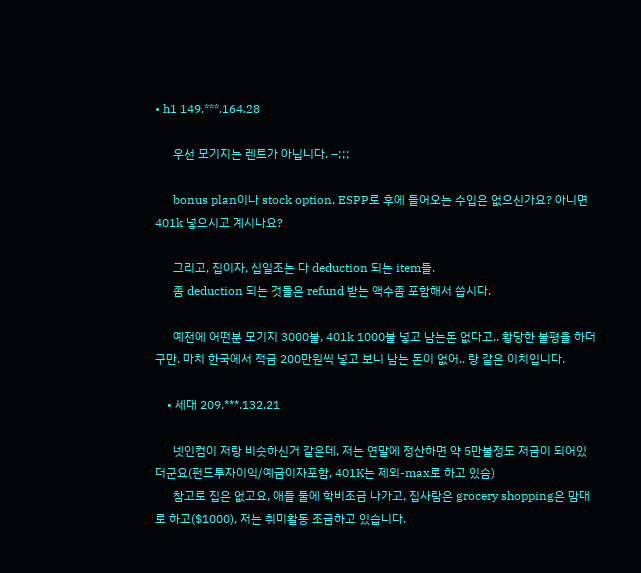• h1 149.***.164.28

      우선 모기지는 렌트가 아닙니다. –;;;

      bonus plan이나 stock option, ESPP로 후에 들어오는 수입은 없으신가요? 아니면 401k 넣으시고 계시나요?

      그리고, 집이자, 십일조는 다 deduction 되는 item들.
      좀 deduction 되는 것들은 refund 받는 액수좀 포함해서 씁시다.

      예전에 어떤분 모기지 3000불, 401k 1000불 넣고 남는돈 없다고.. 황당한 불평을 하더구만. 마치 한국에서 적금 200만원씩 넣고 보니 남는 돈이 없어.. 랑 같은 이치입니다.

    • 세대 209.***.132.21

      넷인컴이 저랑 비슷하신거 같은데, 저는 연말에 정산하면 약 5만불정도 저금이 되어있더군요(펀드투자이익/예금이자포함, 401K는 제외-max로 하고 있슴)
      참고로 집은 없고요, 애들 둘에 학비조금 나가고, 집사람은 grocery shopping은 맘대로 하고($1000), 저는 취미활동 조금하고 있습니다.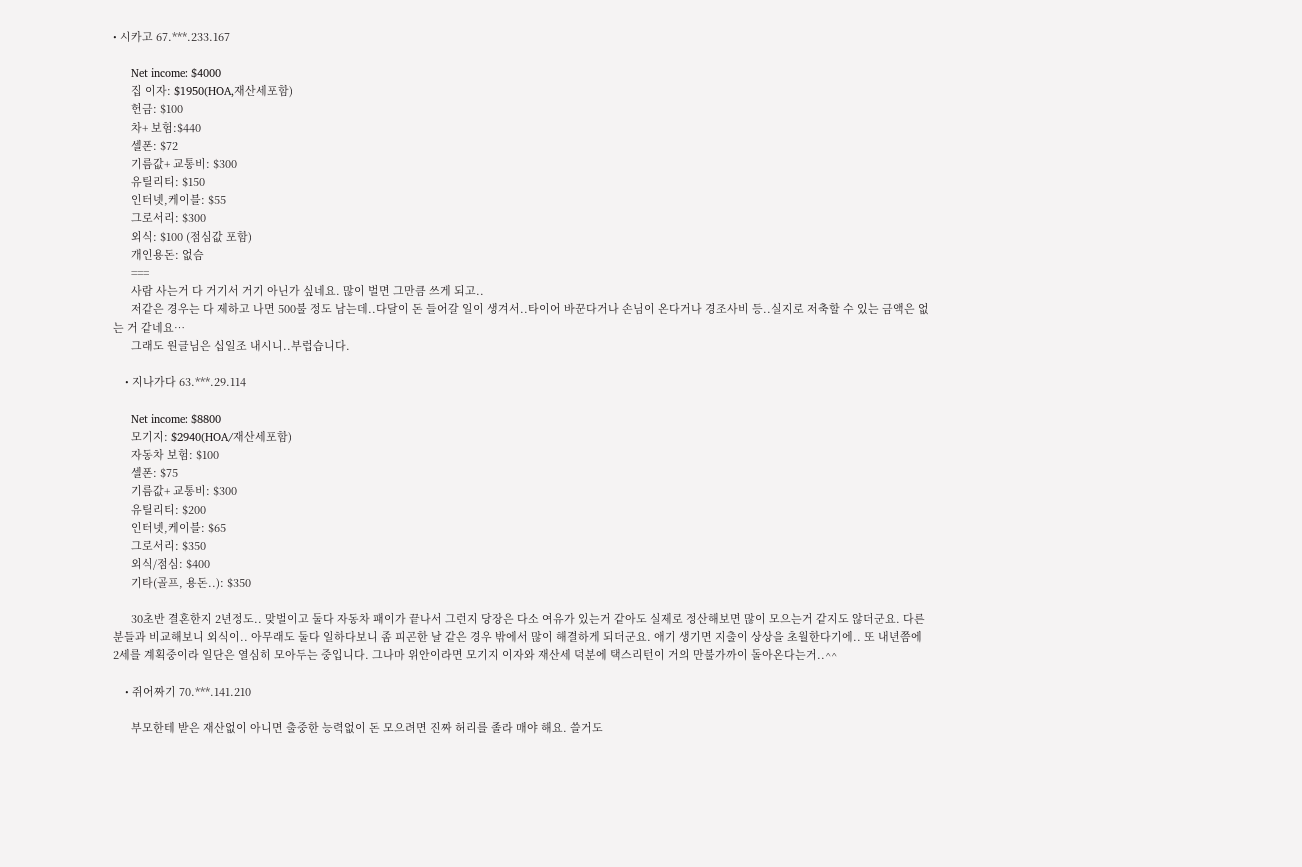• 시카고 67.***.233.167

      Net income: $4000
      집 이자: $1950(HOA,재산세포함)
      헌금: $100
      차+ 보험:$440
      셀폰: $72
      기름값+ 교통비: $300
      유틸리티: $150
      인터넷,케이블: $55
      그로서리: $300
      외식: $100 (점심값 포함)
      개인용돈: 없슴
      ===
      사람 사는거 다 거기서 거기 아닌가 싶네요. 많이 벌면 그만큼 쓰게 되고..
      저같은 경우는 다 제하고 나면 500불 정도 남는데..다달이 돈 들어갈 일이 생겨서..타이어 바꾼다거나 손님이 온다거나 경조사비 등..실지로 저축할 수 있는 금액은 없는 거 같네요…
      그래도 원글님은 십일조 내시니..부럽습니다.

    • 지나가다 63.***.29.114

      Net income: $8800
      모기지: $2940(HOA/재산세포함)
      자동차 보험: $100
      셀폰: $75
      기름값+ 교통비: $300
      유틸리티: $200
      인터넷,케이블: $65
      그로서리: $350
      외식/점심: $400
      기타(골프, 용돈..): $350

      30초반 결혼한지 2년정도.. 맞벌이고 둘다 자동차 패이가 끝나서 그런지 당장은 다소 여유가 있는거 같아도 실제로 정산해보면 많이 모으는거 같지도 않더군요. 다른 분들과 비교해보니 외식이.. 아무래도 둘다 일하다보니 좀 피곤한 날 같은 경우 밖에서 많이 해결하게 되더군요. 애기 생기면 지출이 상상을 초월한다기에.. 또 내년쯤에 2세를 계획중이라 일단은 열심히 모아두는 중입니다. 그나마 위안이라면 모기지 이자와 재산세 덕분에 택스리턴이 거의 만불가까이 돌아온다는거..^^

    • 쥐어짜기 70.***.141.210

      부모한테 받은 재산없이 아니면 출중한 능력없이 돈 모으려면 진짜 허리를 졸라 매야 해요. 쓸거도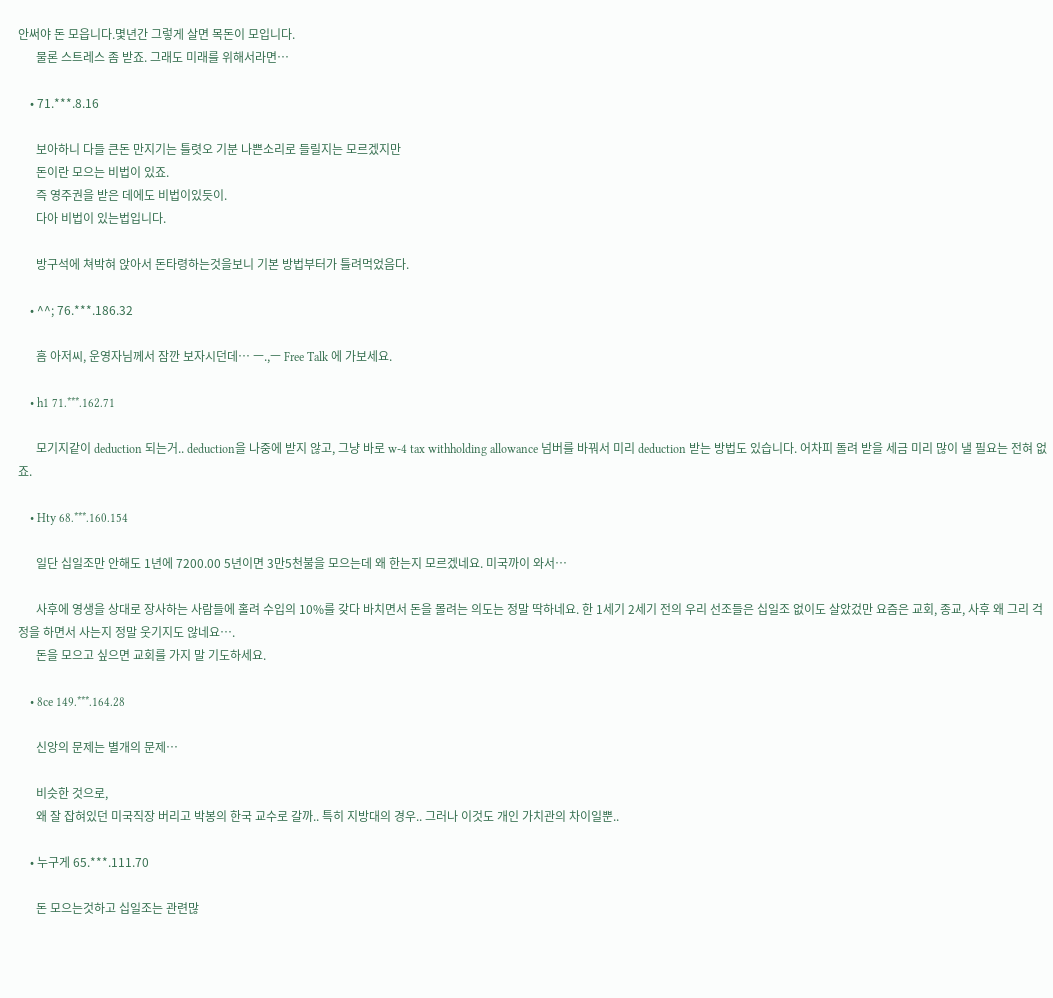안써야 돈 모읍니다.몇년간 그렇게 살면 목돈이 모입니다.
      물론 스트레스 좀 받죠. 그래도 미래를 위해서라면…

    • 71.***.8.16

      보아하니 다들 큰돈 만지기는 틀렷오 기분 나쁜소리로 들릴지는 모르겠지만
      돈이란 모으는 비법이 있죠.
      즉 영주권을 받은 데에도 비법이있듯이.
      다아 비법이 있는법입니다.

      방구석에 쳐박혀 앉아서 돈타령하는것을보니 기본 방법부터가 틀려먹었음다.

    • ^^; 76.***.186.32

      흠 아저씨, 운영자님께서 잠깐 보자시던데… ㅡ.,ㅡ Free Talk 에 가보세요.

    • h1 71.***.162.71

      모기지같이 deduction 되는거.. deduction을 나중에 받지 않고, 그냥 바로 w-4 tax withholding allowance 넘버를 바꿔서 미리 deduction 받는 방법도 있습니다. 어차피 돌려 받을 세금 미리 많이 낼 필요는 전혀 없죠.

    • Hty 68.***.160.154

      일단 십일조만 안해도 1년에 7200.00 5년이면 3만5천불을 모으는데 왜 한는지 모르겠네요. 미국까이 와서…

      사후에 영생을 상대로 장사하는 사람들에 홀려 수입의 10%를 갖다 바치면서 돈을 몰려는 의도는 정말 딱하네요. 한 1세기 2세기 전의 우리 선조들은 십일조 없이도 살았겄만 요즘은 교회, 종교, 사후 왜 그리 걱정을 하면서 사는지 정말 웃기지도 않네요….
      돈을 모으고 싶으면 교회를 가지 말 기도하세요.

    • 8ce 149.***.164.28

      신앙의 문제는 별개의 문제…

      비슷한 것으로,
      왜 잘 잡혀있던 미국직장 버리고 박봉의 한국 교수로 갈까.. 특히 지방대의 경우.. 그러나 이것도 개인 가치관의 차이일뿐..

    • 누구게 65.***.111.70

      돈 모으는것하고 십일조는 관련많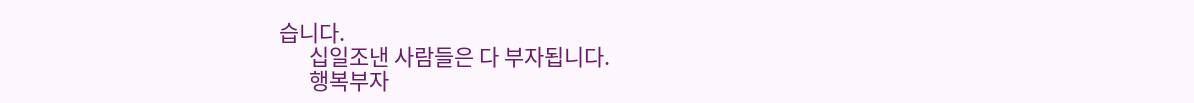습니다.
      십일조낸 사람들은 다 부자됩니다.
      행복부자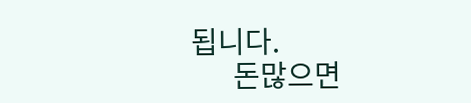됩니다.
      돈많으면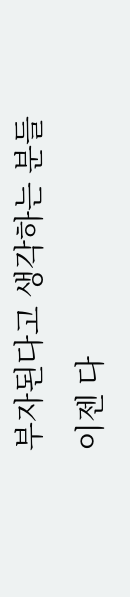부자된다고 생각하는 분들 이젠 다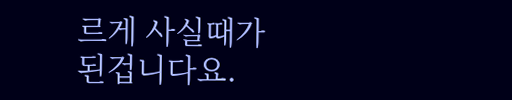르게 사실때가 된겁니다요.